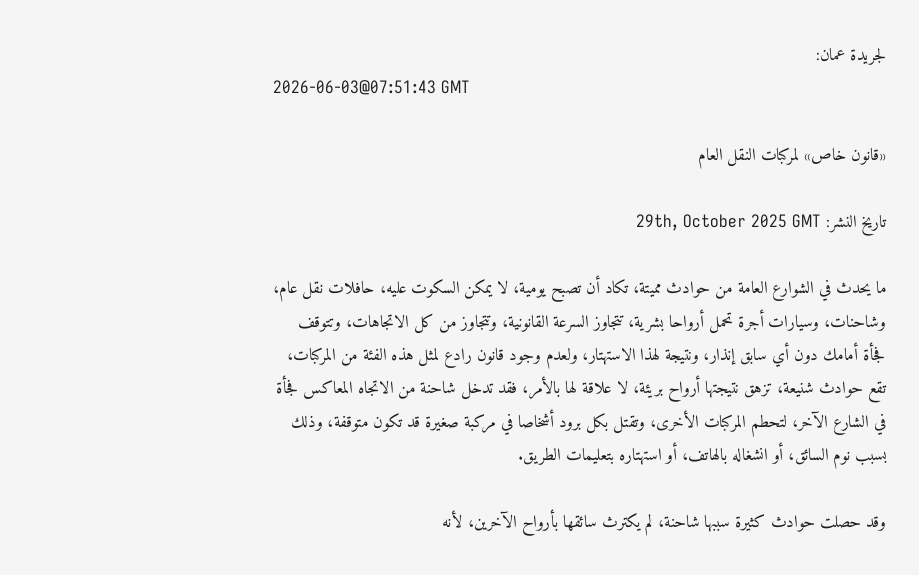لجريدة عمان:
2026-06-03@07:51:43 GMT

«قانون خاص» لمركبات النقل العام

تاريخ النشر: 29th, October 2025 GMT

ما يحدث في الشوارع العامة من حوادث مميتة، تكاد أن تصبح يومية، لا يمكن السكوت عليه، حافلات نقل عام، وشاحنات، وسيارات أجرة تحمل أرواحا بشرية، تتجاوز السرعة القانونية، وتتجاوز من كل الاتجاهات، وتتوقف فجأة أمامك دون أي سابق إنذار، ونتيجة لهذا الاستهتار، ولعدم وجود قانون رادع لمثل هذه الفئة من المركبات، تقع حوادث شنيعة، تزهق نتيجتها أرواح بريئة، لا علاقة لها بالأمر، فقد تدخل شاحنة من الاتجاه المعاكس فجأة في الشارع الآخر، لتحطم المركبات الأخرى، وتقتل بكل برود أشخاصا في مركبة صغيرة قد تكون متوقفة، وذلك بسبب نوم السائق، أو انشغاله بالهاتف، أو استهتاره بتعليمات الطريق.

وقد حصلت حوادث كثيرة سببها شاحنة، لم يكترث سائقها بأرواح الآخرين، لأنه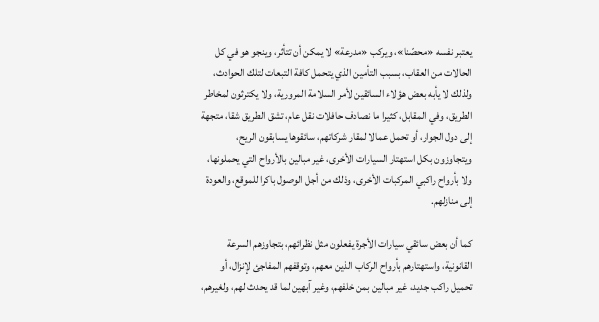يعتبر نفسه «محصّنا»، ويركب «مدرعة» لا يمكن أن تتأثر، وينجو هو في كل الحالات من العقاب، بسبب التأمين الذي يتحمل كافة التبعات لتلك الحوادث، ولذلك لا يأبه بعض هؤلاء السائقين لأمر السلامة المرورية، ولا يكترثون لمخاطر الطريق، وفي المقابل، كثيرا ما نصادف حافلات نقل عام، تشق الطريق شقا، متجهة إلى دول الجوار، أو تحمل عمالا لمقار شركاتهم، سائقوها يسابقون الريح، ويتجاوزون بكل استهتار السيارات الأخرى، غير مبالين بالأرواح التي يحملونها، ولا بأرواح راكبي المركبات الأخرى، وذلك من أجل الوصول باكرا للموقع، والعودة إلى منازلهم.

كما أن بعض سائقي سيارات الأجرة يفعلون مثل نظرائهم، بتجاوزهم السرعة القانونية، واستهتارهم بأرواح الركاب الذين معهم، وتوقفهم المفاجئ لإنزال، أو تحميل راكب جديد، غير مبالين بمن خلفهم، وغير آبهين لما قد يحدث لهم، ولغيرهم،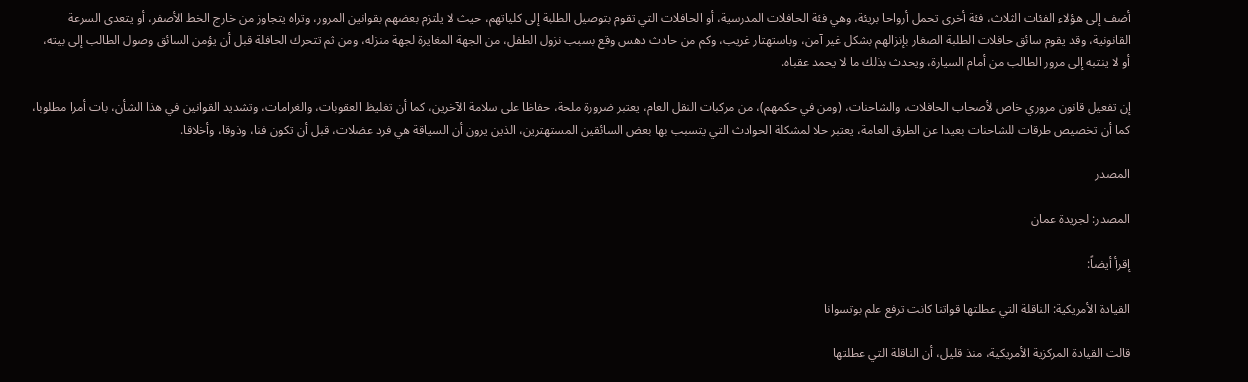أضف إلى هؤلاء الفئات الثلاث، فئة أخرى تحمل أرواحا بريئة، وهي فئة الحافلات المدرسية، أو الحافلات التي تقوم بتوصيل الطلبة إلى كلياتهم، حيث لا يلتزم بعضهم بقوانين المرور، وتراه يتجاوز من خارج الخط الأصفر، أو يتعدى السرعة القانونية، وقد يقوم سائق حافلات الطلبة الصغار بإنزالهم بشكل غير آمن، وباستهتار غريب، وكم من حادث دهس وقع بسبب نزول الطفل، من الجهة المغايرة لجهة منزله، ومن ثم تتحرك الحافلة قبل أن يؤمن السائق وصول الطالب إلى بيته، أو لا ينتبه إلى مرور الطالب من أمام السيارة، ويحدث بذلك ما لا يحمد عقباه.

إن تفعيل قانون مروري خاص لأصحاب الحافلات، والشاحنات، (ومن في حكمهم)، من مركبات النقل العام، يعتبر ضرورة ملحة، حفاظا على سلامة الآخرين، كما أن تغليظ العقوبات، والغرامات، وتشديد القوانين في هذا الشأن، بات أمرا مطلوبا، كما أن تخصيص طرقات للشاحنات بعيدا عن الطرق العامة، يعتبر حلا لمشكلة الحوادث التي يتسبب بها بعض السائقين المستهترين، الذين يرون أن السياقة هي فرد عضلات، قبل أن تكون فنا، وذوقا، وأخلاقا.

المصدر

المصدر: لجريدة عمان

إقرأ أيضاً:

القيادة الأمريكية: الناقلة التي عطلتها قواتنا كانت ترفع علم بوتسوانا

قالت القيادة المركزية الأمريكية، منذ قليل، أن الناقلة التي عطلتها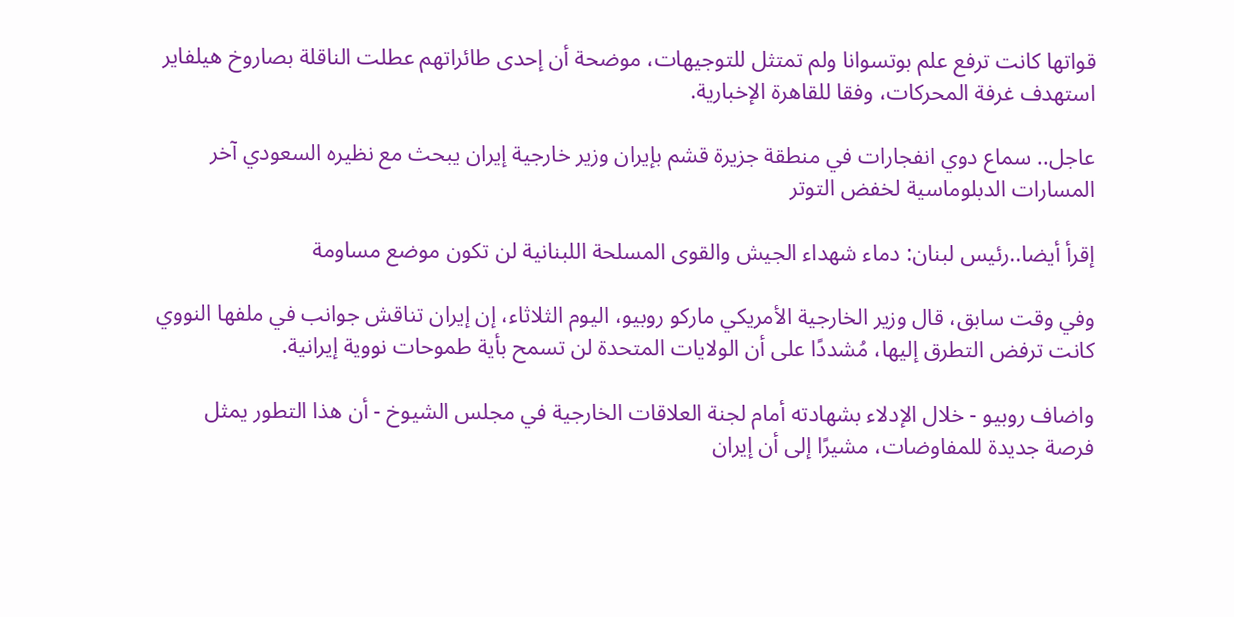قواتها كانت ترفع علم بوتسوانا ولم تمتثل للتوجيهات، موضحة أن إحدى طائراتهم عطلت الناقلة بصاروخ هيلفاير استهدف غرفة المحركات، وفقا للقاهرة الإخبارية.

عاجل.. سماع دوي انفجارات في منطقة جزيرة قشم بإيران وزير خارجية إيران يبحث مع نظيره السعودي آخر المسارات الدبلوماسية لخفض التوتر

إقرأ أيضا..رئيس لبنان: دماء شهداء الجيش والقوى المسلحة اللبنانية لن تكون موضع مساومة

وفي وقت سابق، قال وزير الخارجية الأمريكي ماركو روبيو، اليوم الثلاثاء، إن إيران تناقش جوانب في ملفها النووي كانت ترفض التطرق إليها، مُشددًا على أن الولايات المتحدة لن تسمح بأية طموحات نووية إيرانية.

واضاف روبيو - خلال الإدلاء بشهادته أمام لجنة العلاقات الخارجية في مجلس الشيوخ - أن هذا التطور يمثل فرصة جديدة للمفاوضات، مشيرًا إلى أن إيران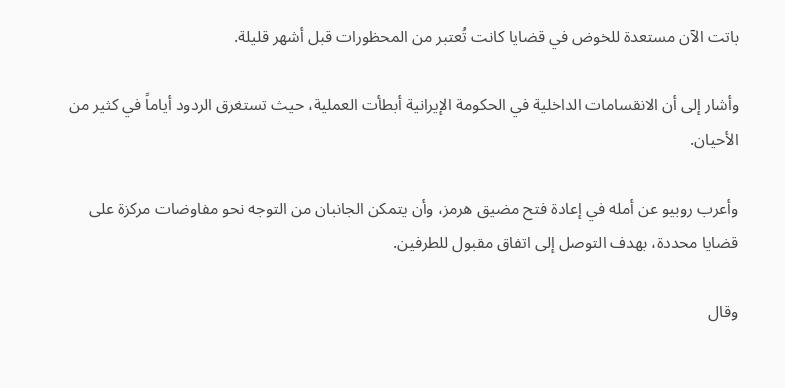باتت الآن مستعدة للخوض في قضايا كانت تُعتبر من المحظورات قبل أشهر قليلة.

وأشار إلى أن الانقسامات الداخلية في الحكومة الإيرانية أبطأت العملية، حيث تستغرق الردود أياماً في كثير من الأحيان.

وأعرب روبيو عن أمله في إعادة فتح مضيق هرمز، وأن يتمكن الجانبان من التوجه نحو مفاوضات مركزة على قضايا محددة، بهدف التوصل إلى اتفاق مقبول للطرفين.

وقال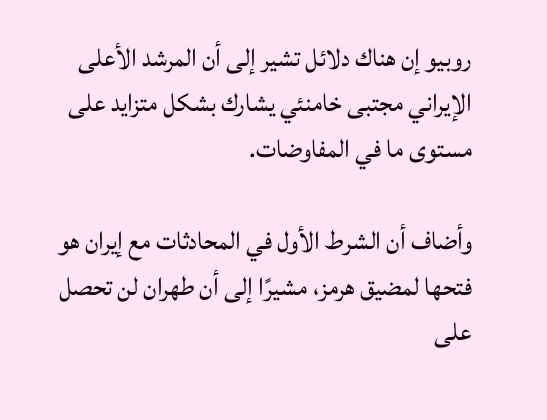روبيو إن هناك دلائل تشير إلى أن المرشد الأعلى الإيراني مجتبى خامنئي يشارك بشكل متزايد على مستوى ما في المفاوضات.

وأضاف أن الشرط الأول في المحادثات مع إيران هو فتحها لمضيق هرمز، مشيرًا إلى أن طهران لن تحصل على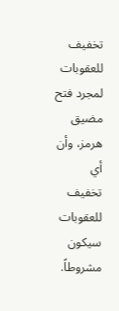تخفيف للعقوبات لمجرد فتح مضيق هرمز، وأن أي تخفيف للعقوبات سيكون مشروطاً.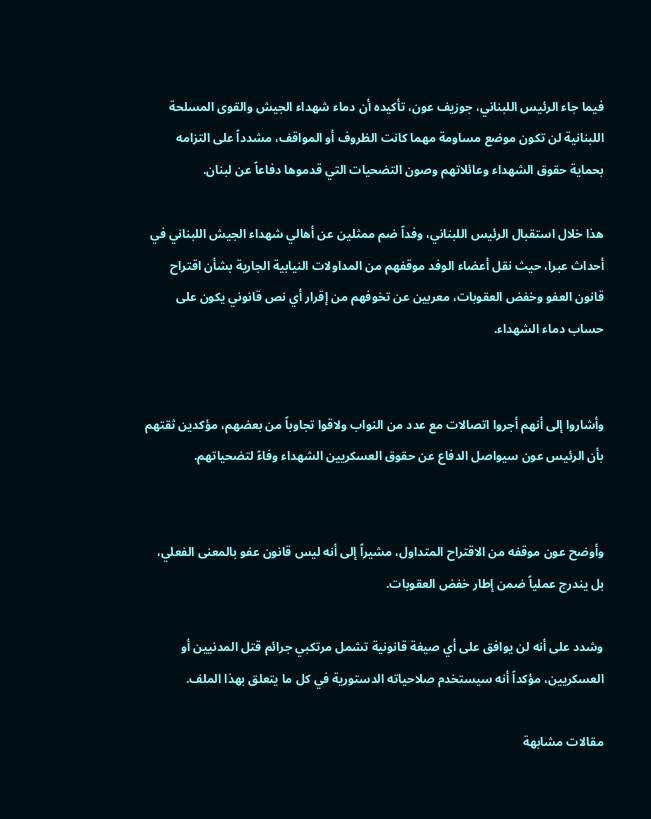فيما جاء الرئيس اللبناني، جوزيف عون، تأكيده أن دماء شهداء الجيش والقوى المسلحة اللبنانية لن تكون موضع مساومة مهما كانت الظروف أو المواقف، مشدداً على التزامه بحماية حقوق الشهداء وعائلاتهم وصون التضحيات التي قدموها دفاعاً عن لبنان.

هذا خلال استقبال الرئيس اللبناني، وفداً ضم ممثلين عن أهالي شهداء الجيش اللبناني في أحداث عبرا، حيث نقل أعضاء الوفد موقفهم من المداولات النيابية الجارية بشأن اقتراح قانون العفو وخفض العقوبات، معربين عن تخوفهم من إقرار أي نص قانوني يكون على حساب دماء الشهداء.


وأشاروا إلى أنهم أجروا اتصالات مع عدد من النواب ولاقوا تجاوباً من بعضهم، مؤكدين ثقتهم بأن الرئيس عون سيواصل الدفاع عن حقوق العسكريين الشهداء وفاءً لتضحياتهم.


وأوضح عون موقفه من الاقتراح المتداول، مشيراً إلى أنه ليس قانون عفو بالمعنى الفعلي، بل يندرج عملياً ضمن إطار خفض العقوبات.

وشدد على أنه لن يوافق على أي صيغة قانونية تشمل مرتكبي جرائم قتل المدنيين أو العسكريين، مؤكداً أنه سيستخدم صلاحياته الدستورية في كل ما يتعلق بهذا الملف.

مقالات مشابهة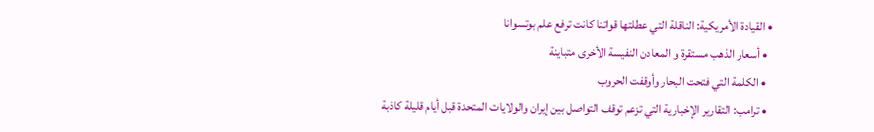• القيادة الأمريكية: الناقلة التي عطلتها قواتنا كانت ترفع علم بوتسوانا
  • أسعار الذهب مستقرة و المعادن النفيسة الأخرى متباينة
  • الكلمة التي فتحت البحار وأوقفت الحروب
  • ترامب: التقارير الإخبارية التي تزعم توقف التواصل بين إيران والولايات المتحدة قبل أيام قليلة كاذبة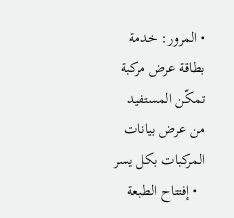• المرور: خدمة بطاقة عرض مركبة تمكّن المستفيد من عرض بيانات المركبات بكل يسر
  • إفتتاح الطبعة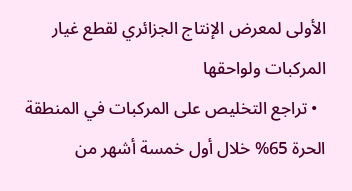الأولى لمعرض الإنتاج الجزائري لقطع غيار المركبات ولواحقها
  • تراجع التخليص على المركبات في المنطقة الحرة 65% خلال أول خمسة أشهر من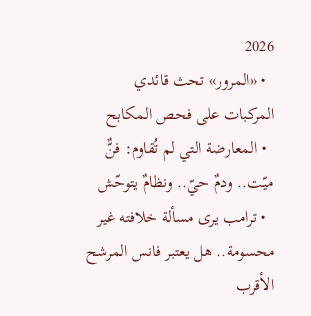2026
  • «المرور» تحث قائدي المركبات على فحص المكابح
  • المعارضة التي لم تُقاوم: فنٌّ ميّت.. ودمٌ حيّ.. ونظامٌ يتوحّش
  • ترامب يرى مسألة خلافته غير محسومة.. هل يعتبر فانس المرشح الأقرب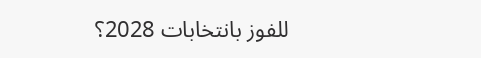للفوز بانتخابات 2028؟